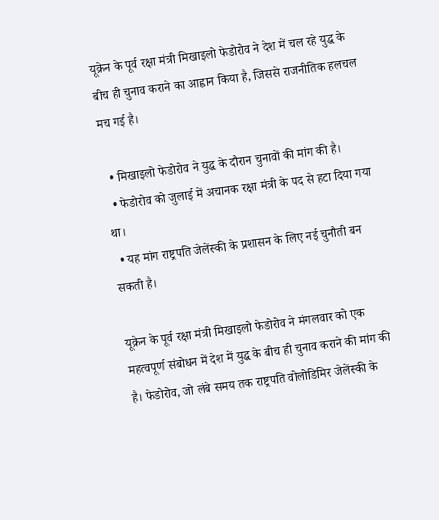यूक्रेन के पूर्व रक्षा मंत्री मिखाइलो फेडोरोव ने देश में चल रहे युद्ध के बीच ही चुनाव कराने का आह्वान किया है, जिससे राजनीतिक हलचल मच गई है।

  • मिखाइलो फेडोरोव ने युद्ध के दौरान चुनावों की मांग की है।
  • फेडोरोव को जुलाई में अचानक रक्षा मंत्री के पद से हटा दिया गया था।
  • यह मांग राष्ट्रपति जेलेंस्की के प्रशासन के लिए नई चुनौती बन सकती है।

यूक्रेन के पूर्व रक्षा मंत्री मिखाइलो फेडोरोव ने मंगलवार को एक महत्वपूर्ण संबोधन में देश में युद्ध के बीच ही चुनाव कराने की मांग की है। फेडोरोव, जो लंबे समय तक राष्ट्रपति वोलोडिमिर जेलेंस्की के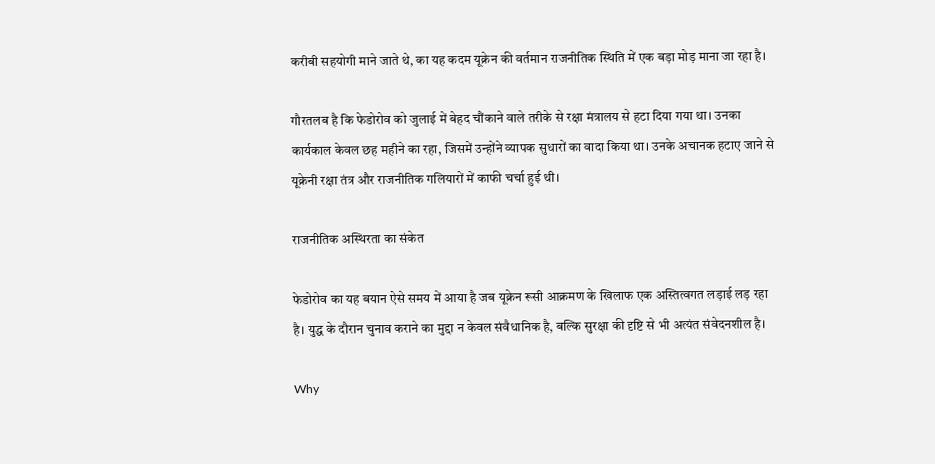करीबी सहयोगी माने जाते थे, का यह कदम यूक्रेन की वर्तमान राजनीतिक स्थिति में एक बड़ा मोड़ माना जा रहा है।

गौरतलब है कि फेडोरोव को जुलाई में बेहद चौंकाने वाले तरीके से रक्षा मंत्रालय से हटा दिया गया था। उनका कार्यकाल केवल छह महीने का रहा, जिसमें उन्होंने व्यापक सुधारों का वादा किया था। उनके अचानक हटाए जाने से यूक्रेनी रक्षा तंत्र और राजनीतिक गलियारों में काफी चर्चा हुई थी।

राजनीतिक अस्थिरता का संकेत

फेडोरोव का यह बयान ऐसे समय में आया है जब यूक्रेन रूसी आक्रमण के खिलाफ एक अस्तित्वगत लड़ाई लड़ रहा है। युद्ध के दौरान चुनाव कराने का मुद्दा न केवल संवैधानिक है, बल्कि सुरक्षा की दृष्टि से भी अत्यंत संवेदनशील है।

Why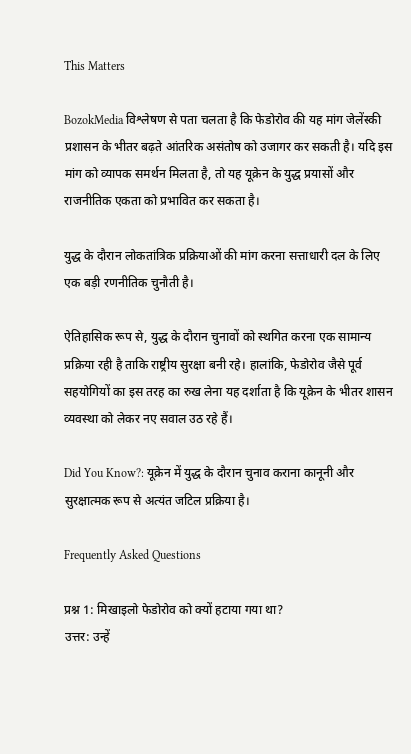This Matters

BozokMedia विश्लेषण से पता चलता है कि फेडोरोव की यह मांग जेलेंस्की प्रशासन के भीतर बढ़ते आंतरिक असंतोष को उजागर कर सकती है। यदि इस मांग को व्यापक समर्थन मिलता है, तो यह यूक्रेन के युद्ध प्रयासों और राजनीतिक एकता को प्रभावित कर सकता है।

युद्ध के दौरान लोकतांत्रिक प्रक्रियाओं की मांग करना सत्ताधारी दल के लिए एक बड़ी रणनीतिक चुनौती है।

ऐतिहासिक रूप से, युद्ध के दौरान चुनावों को स्थगित करना एक सामान्य प्रक्रिया रही है ताकि राष्ट्रीय सुरक्षा बनी रहे। हालांकि, फेडोरोव जैसे पूर्व सहयोगियों का इस तरह का रुख लेना यह दर्शाता है कि यूक्रेन के भीतर शासन व्यवस्था को लेकर नए सवाल उठ रहे हैं।

Did You Know?: यूक्रेन में युद्ध के दौरान चुनाव कराना कानूनी और सुरक्षात्मक रूप से अत्यंत जटिल प्रक्रिया है।

Frequently Asked Questions

प्रश्न 1: मिखाइलो फेडोरोव को क्यों हटाया गया था?
उत्तर: उन्हें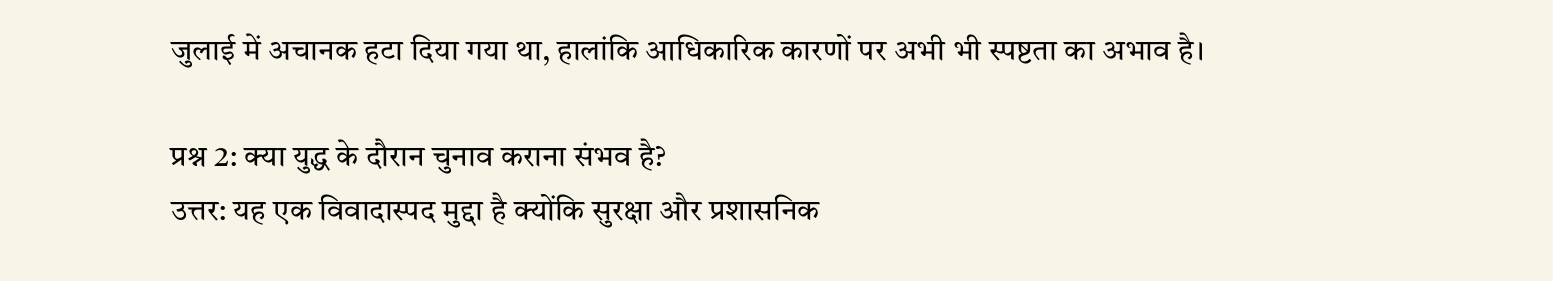जुलाई में अचानक हटा दिया गया था, हालांकि आधिकारिक कारणों पर अभी भी स्पष्टता का अभाव है।

प्रश्न 2: क्या युद्ध के दौरान चुनाव कराना संभव है?
उत्तर: यह एक विवादास्पद मुद्दा है क्योंकि सुरक्षा और प्रशासनिक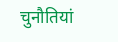चुनौतियां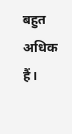बहुत अधिक हैं।